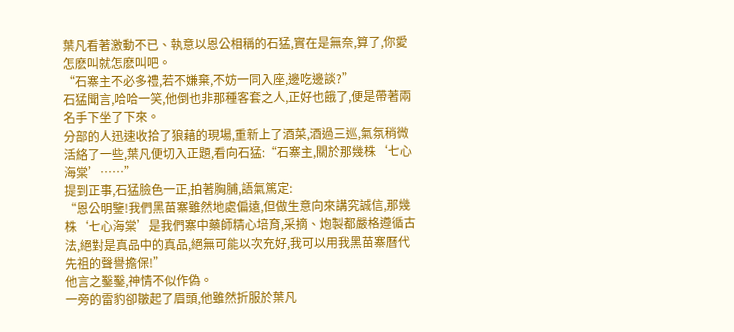葉凡看著激動不已、執意以恩公相稱的石猛,實在是無奈,算了,你愛怎麽叫就怎麽叫吧。
“石寨主不必多禮,若不嫌棄,不妨一同入座,邊吃邊談?”
石猛聞言,哈哈一笑,他倒也非那種客套之人,正好也餓了,便是帶著兩名手下坐了下來。
分部的人迅速收拾了狼藉的現場,重新上了酒菜,酒過三巡,氣氛稍微活絡了一些,葉凡便切入正題,看向石猛:“石寨主,關於那幾株‘七心海棠’……”
提到正事,石猛臉色一正,拍著胸脯,語氣篤定:
“恩公明鑒!我們黑苗寨雖然地處偏遠,但做生意向來講究誠信,那幾株‘七心海棠’是我們寨中藥師精心培育,采摘、炮製都嚴格遵循古法,絕對是真品中的真品,絕無可能以次充好,我可以用我黑苗寨曆代先祖的聲譽擔保!”
他言之鑿鑿,神情不似作偽。
一旁的雷豹卻皺起了眉頭,他雖然折服於葉凡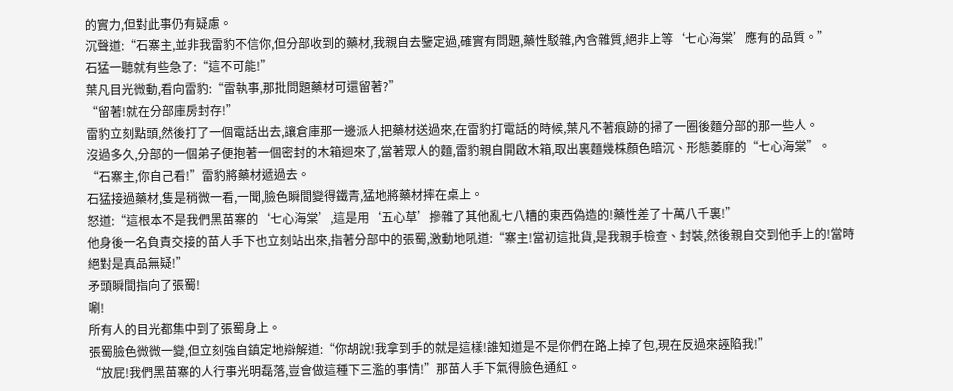的實力,但對此事仍有疑慮。
沉聲道:“石寨主,並非我雷豹不信你,但分部收到的藥材,我親自去鑒定過,確實有問題,藥性駁雜,內含雜質,絕非上等‘七心海棠’應有的品質。”
石猛一聽就有些急了:“這不可能!”
葉凡目光微動,看向雷豹:“雷執事,那批問題藥材可還留著?”
“留著!就在分部庫房封存!”
雷豹立刻點頭,然後打了一個電話出去,讓倉庫那一邊派人把藥材送過來,在雷豹打電話的時候,葉凡不著痕跡的掃了一圈後麵分部的那一些人。
沒過多久,分部的一個弟子便抱著一個密封的木箱迴來了,當著眾人的麵,雷豹親自開啟木箱,取出裏麵幾株顏色暗沉、形態萎靡的“七心海棠”。
“石寨主,你自己看!”雷豹將藥材遞過去。
石猛接過藥材,隻是稍微一看,一聞,臉色瞬間變得鐵青,猛地將藥材摔在桌上。
怒道:“這根本不是我們黑苗寨的‘七心海棠’,這是用‘五心草’摻雜了其他亂七八糟的東西偽造的!藥性差了十萬八千裏!”
他身後一名負責交接的苗人手下也立刻站出來,指著分部中的張蜀,激動地吼道:“寨主!當初這批貨,是我親手檢查、封裝,然後親自交到他手上的!當時絕對是真品無疑!”
矛頭瞬間指向了張蜀!
唰!
所有人的目光都集中到了張蜀身上。
張蜀臉色微微一變,但立刻強自鎮定地辯解道:“你胡說!我拿到手的就是這樣!誰知道是不是你們在路上掉了包,現在反過來誣陷我!”
“放屁!我們黑苗寨的人行事光明磊落,豈會做這種下三濫的事情!”那苗人手下氣得臉色通紅。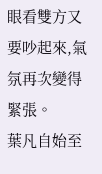眼看雙方又要吵起來,氣氛再次變得緊張。
葉凡自始至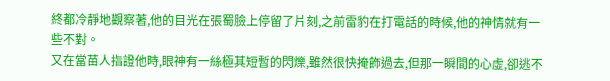終都冷靜地觀察著,他的目光在張蜀臉上停留了片刻,之前雷豹在打電話的時候,他的神情就有一些不對。
又在當苗人指證他時,眼神有一絲極其短暫的閃爍,雖然很快掩飾過去,但那一瞬間的心虛,卻逃不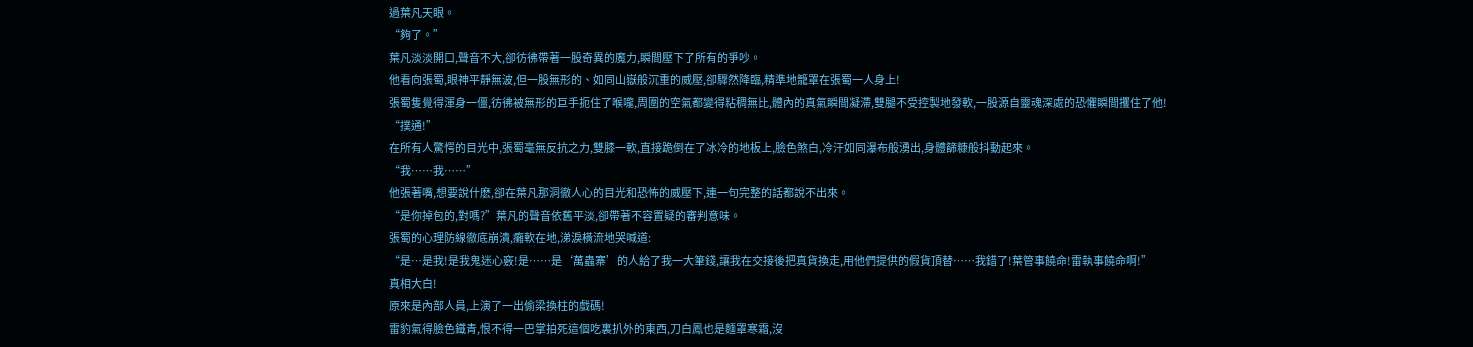過葉凡天眼。
“夠了。”
葉凡淡淡開口,聲音不大,卻彷彿帶著一股奇異的魔力,瞬間壓下了所有的爭吵。
他看向張蜀,眼神平靜無波,但一股無形的、如同山嶽般沉重的威壓,卻驟然降臨,精準地籠罩在張蜀一人身上!
張蜀隻覺得渾身一僵,彷彿被無形的巨手扼住了喉嚨,周圍的空氣都變得粘稠無比,體內的真氣瞬間凝滯,雙腿不受控製地發軟,一股源自靈魂深處的恐懼瞬間攫住了他!
“撲通!”
在所有人驚愕的目光中,張蜀毫無反抗之力,雙膝一軟,直接跪倒在了冰冷的地板上,臉色煞白,冷汗如同瀑布般湧出,身體篩糠般抖動起來。
“我……我……”
他張著嘴,想要說什麽,卻在葉凡那洞徹人心的目光和恐怖的威壓下,連一句完整的話都說不出來。
“是你掉包的,對嗎?”葉凡的聲音依舊平淡,卻帶著不容置疑的審判意味。
張蜀的心理防線徹底崩潰,癱軟在地,涕淚橫流地哭喊道:
“是…是我!是我鬼迷心竅!是……是‘萬蟲寨’的人給了我一大筆錢,讓我在交接後把真貨換走,用他們提供的假貨頂替……我錯了!葉管事饒命!雷執事饒命啊!”
真相大白!
原來是內部人員,上演了一出偷梁換柱的戲碼!
雷豹氣得臉色鐵青,恨不得一巴掌拍死這個吃裏扒外的東西,刀白鳳也是麵罩寒霜,沒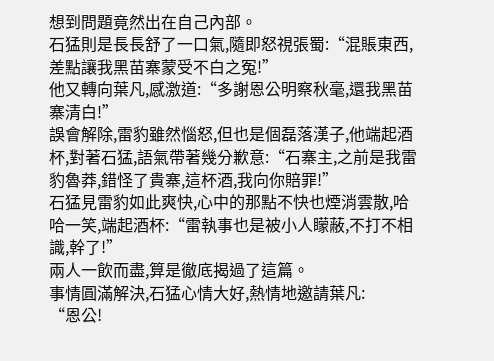想到問題竟然出在自己內部。
石猛則是長長舒了一口氣,隨即怒視張蜀:“混賬東西,差點讓我黑苗寨蒙受不白之冤!”
他又轉向葉凡,感激道:“多謝恩公明察秋毫,還我黑苗寨清白!”
誤會解除,雷豹雖然惱怒,但也是個磊落漢子,他端起酒杯,對著石猛,語氣帶著幾分歉意:“石寨主,之前是我雷豹魯莽,錯怪了貴寨,這杯酒,我向你賠罪!”
石猛見雷豹如此爽快,心中的那點不快也煙消雲散,哈哈一笑,端起酒杯:“雷執事也是被小人矇蔽,不打不相識,幹了!”
兩人一飲而盡,算是徹底揭過了這篇。
事情圓滿解決,石猛心情大好,熱情地邀請葉凡:
“恩公!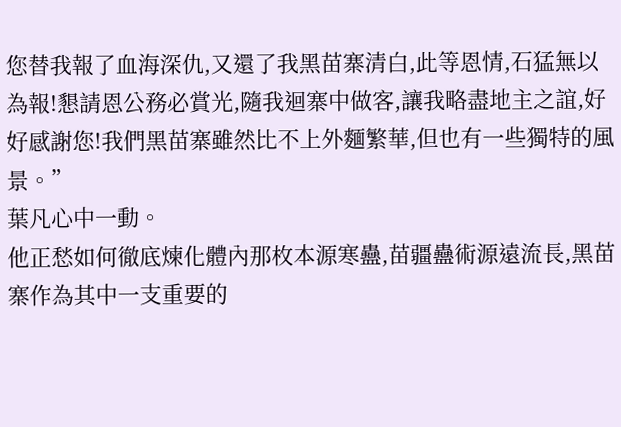您替我報了血海深仇,又還了我黑苗寨清白,此等恩情,石猛無以為報!懇請恩公務必賞光,隨我迴寨中做客,讓我略盡地主之誼,好好感謝您!我們黑苗寨雖然比不上外麵繁華,但也有一些獨特的風景。”
葉凡心中一動。
他正愁如何徹底煉化體內那枚本源寒蠱,苗疆蠱術源遠流長,黑苗寨作為其中一支重要的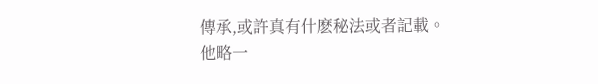傳承,或許真有什麽秘法或者記載。
他略一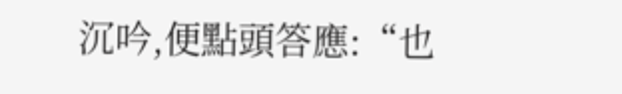沉吟,便點頭答應:“也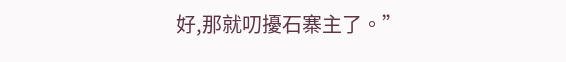好,那就叨擾石寨主了。”